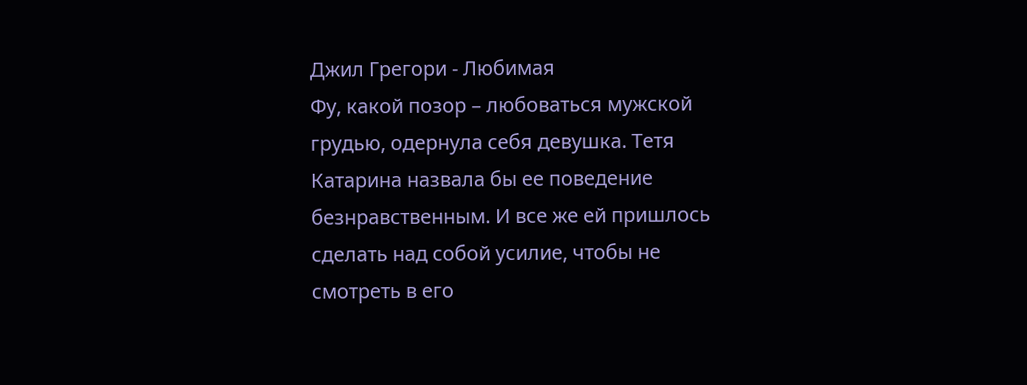Джил Грегори - Любимая
Фу, какой позор – любоваться мужской грудью, одернула себя девушка. Тетя Катарина назвала бы ее поведение безнравственным. И все же ей пришлось сделать над собой усилие, чтобы не смотреть в его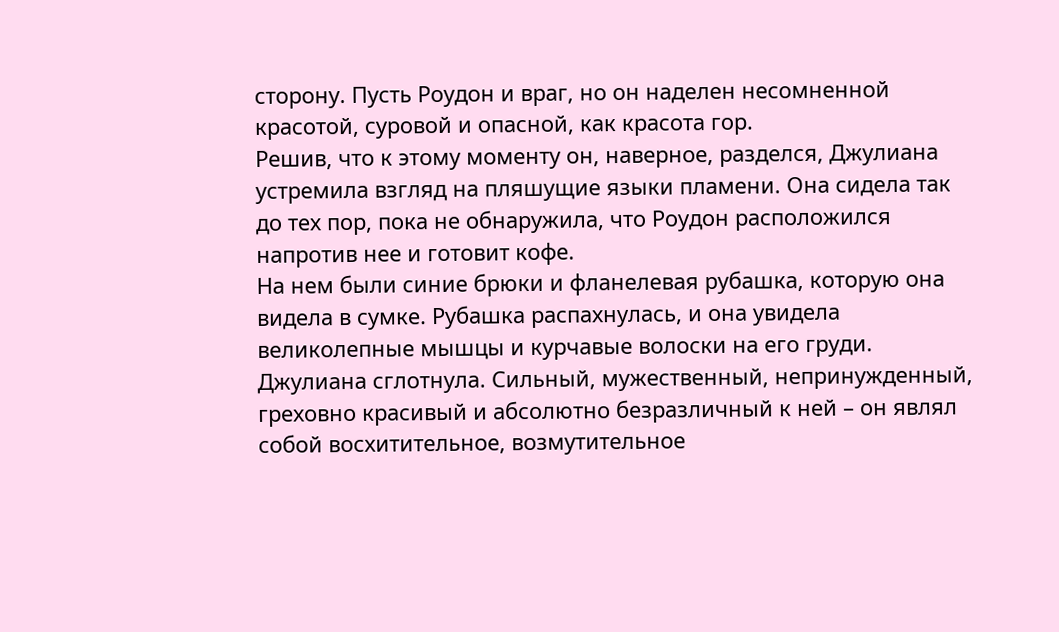сторону. Пусть Роудон и враг, но он наделен несомненной красотой, суровой и опасной, как красота гор.
Решив, что к этому моменту он, наверное, разделся, Джулиана устремила взгляд на пляшущие языки пламени. Она сидела так до тех пор, пока не обнаружила, что Роудон расположился напротив нее и готовит кофе.
На нем были синие брюки и фланелевая рубашка, которую она видела в сумке. Рубашка распахнулась, и она увидела великолепные мышцы и курчавые волоски на его груди. Джулиана сглотнула. Сильный, мужественный, непринужденный, греховно красивый и абсолютно безразличный к ней – он являл собой восхитительное, возмутительное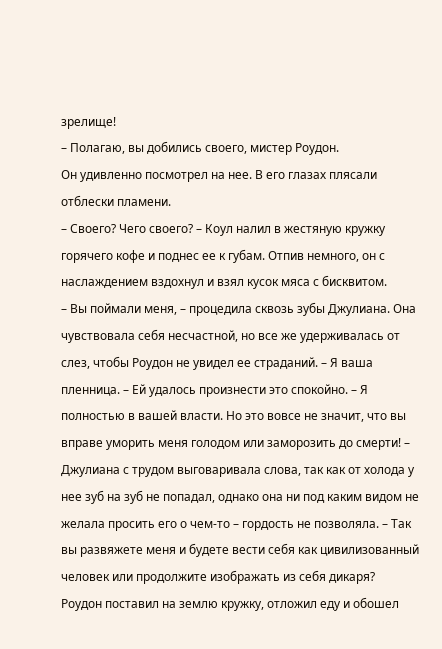зрелище!
– Полагаю, вы добились своего, мистер Роудон.
Он удивленно посмотрел на нее. В его глазах плясали отблески пламени.
– Своего? Чего своего? – Коул налил в жестяную кружку горячего кофе и поднес ее к губам. Отпив немного, он с наслаждением вздохнул и взял кусок мяса с бисквитом.
– Вы поймали меня, – процедила сквозь зубы Джулиана. Она чувствовала себя несчастной, но все же удерживалась от слез, чтобы Роудон не увидел ее страданий. – Я ваша пленница. – Ей удалось произнести это спокойно. – Я полностью в вашей власти. Но это вовсе не значит, что вы вправе уморить меня голодом или заморозить до смерти! – Джулиана с трудом выговаривала слова, так как от холода у нее зуб на зуб не попадал, однако она ни под каким видом не желала просить его о чем-то – гордость не позволяла. – Так вы развяжете меня и будете вести себя как цивилизованный человек или продолжите изображать из себя дикаря?
Роудон поставил на землю кружку, отложил еду и обошел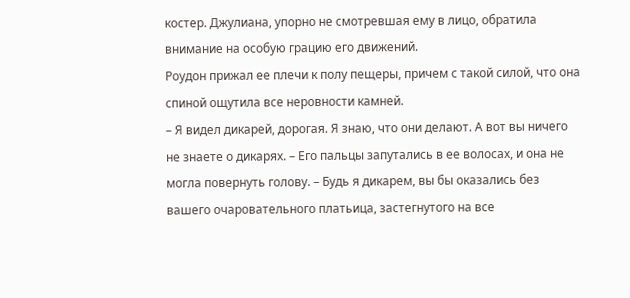костер. Джулиана, упорно не смотревшая ему в лицо, обратила внимание на особую грацию его движений.
Роудон прижал ее плечи к полу пещеры, причем с такой силой, что она спиной ощутила все неровности камней.
– Я видел дикарей, дорогая. Я знаю, что они делают. А вот вы ничего не знаете о дикарях. – Его пальцы запутались в ее волосах, и она не могла повернуть голову. – Будь я дикарем, вы бы оказались без вашего очаровательного платьица, застегнутого на все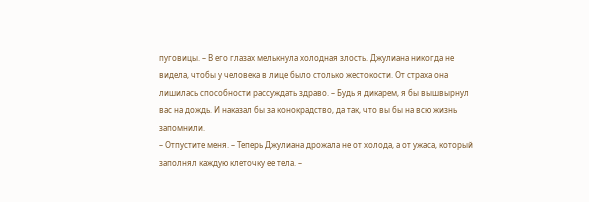пуговицы. – В его глазах мелькнула холодная злость. Джулиана никогда не видела, чтобы у человека в лице было столько жестокости. От страха она лишилась способности рассуждать здраво. – Будь я дикарем, я бы вышвырнул вас на дождь. И наказал бы за конокрадство, да так, что вы бы на всю жизнь запомнили.
– Отпустите меня. – Теперь Джулиана дрожала не от холода, а от ужаса, который заполнял каждую клеточку ее тела. –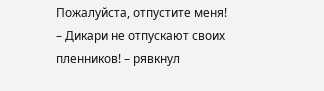Пожалуйста, отпустите меня!
– Дикари не отпускают своих пленников! – рявкнул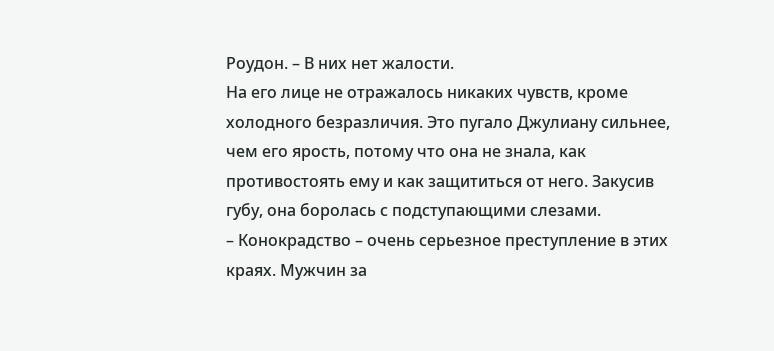Роудон. – В них нет жалости.
На его лице не отражалось никаких чувств, кроме холодного безразличия. Это пугало Джулиану сильнее, чем его ярость, потому что она не знала, как противостоять ему и как защититься от него. Закусив губу, она боролась с подступающими слезами.
– Конокрадство – очень серьезное преступление в этих краях. Мужчин за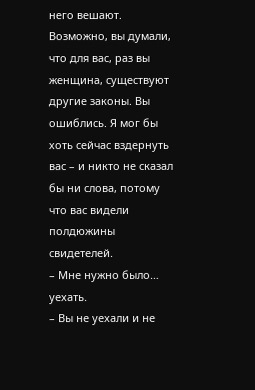него вешают. Возможно, вы думали, что для вас, раз вы женщина, существуют другие законы. Вы ошиблись. Я мог бы хоть сейчас вздернуть вас – и никто не сказал бы ни слова, потому что вас видели полдюжины свидетелей.
– Мне нужно было… уехать.
– Вы не уехали и не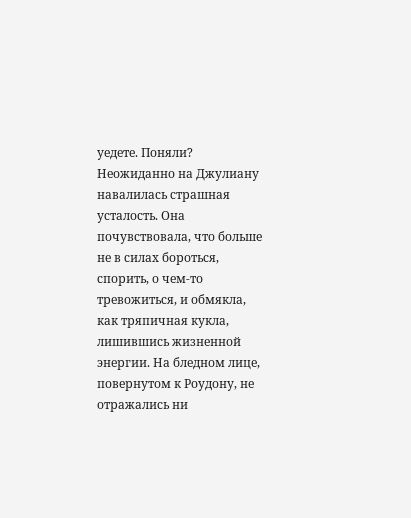уедете. Поняли?
Неожиданно на Джулиану навалилась страшная усталость. Она почувствовала, что больше не в силах бороться, спорить, о чем-то тревожиться, и обмякла, как тряпичная кукла, лишившись жизненной энергии. На бледном лице, повернутом к Роудону, не отражались ни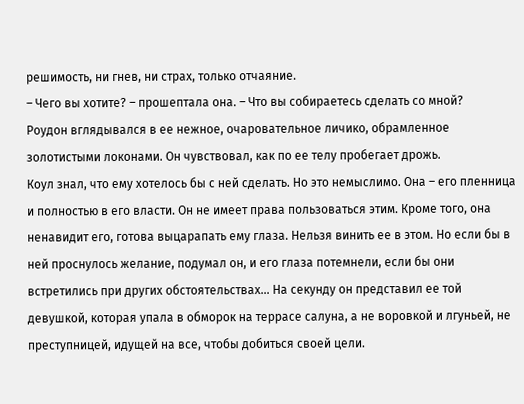решимость, ни гнев, ни страх, только отчаяние.
– Чего вы хотите? – прошептала она. – Что вы собираетесь сделать со мной?
Роудон вглядывался в ее нежное, очаровательное личико, обрамленное золотистыми локонами. Он чувствовал, как по ее телу пробегает дрожь.
Коул знал, что ему хотелось бы с ней сделать. Но это немыслимо. Она – его пленница и полностью в его власти. Он не имеет права пользоваться этим. Кроме того, она ненавидит его, готова выцарапать ему глаза. Нельзя винить ее в этом. Но если бы в ней проснулось желание, подумал он, и его глаза потемнели, если бы они встретились при других обстоятельствах… На секунду он представил ее той девушкой, которая упала в обморок на террасе салуна, а не воровкой и лгуньей, не преступницей, идущей на все, чтобы добиться своей цели.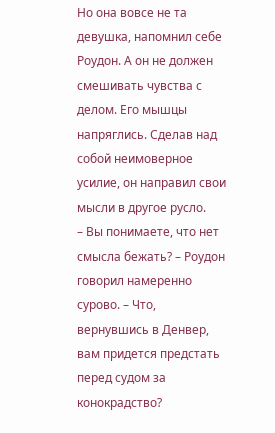Но она вовсе не та девушка, напомнил себе Роудон. А он не должен смешивать чувства с делом. Его мышцы напряглись. Сделав над собой неимоверное усилие, он направил свои мысли в другое русло.
– Вы понимаете, что нет смысла бежать? – Роудон говорил намеренно сурово. – Что, вернувшись в Денвер, вам придется предстать перед судом за конокрадство?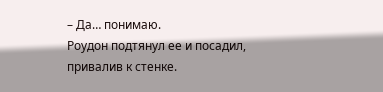– Да… понимаю.
Роудон подтянул ее и посадил, привалив к стенке.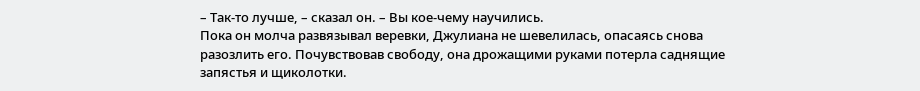– Так-то лучше, – сказал он. – Вы кое-чему научились.
Пока он молча развязывал веревки, Джулиана не шевелилась, опасаясь снова разозлить его. Почувствовав свободу, она дрожащими руками потерла саднящие запястья и щиколотки.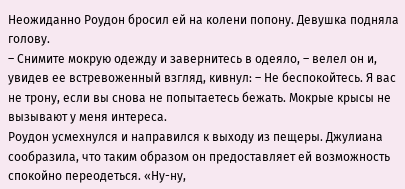Неожиданно Роудон бросил ей на колени попону. Девушка подняла голову.
– Снимите мокрую одежду и завернитесь в одеяло, – велел он и, увидев ее встревоженный взгляд, кивнул: – Не беспокойтесь. Я вас не трону, если вы снова не попытаетесь бежать. Мокрые крысы не вызывают у меня интереса.
Роудон усмехнулся и направился к выходу из пещеры. Джулиана сообразила, что таким образом он предоставляет ей возможность спокойно переодеться. «Ну-ну,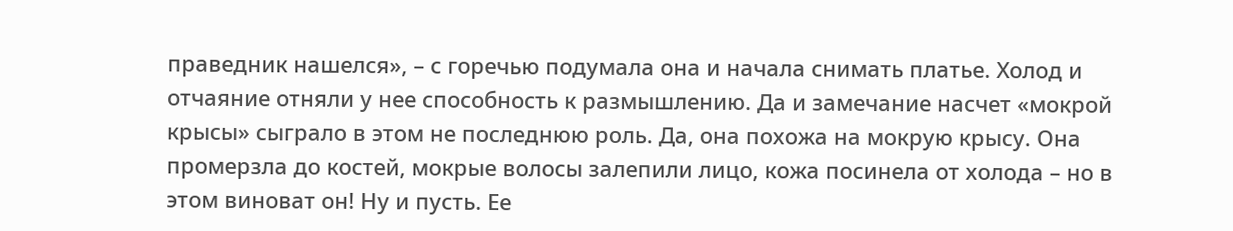праведник нашелся», – с горечью подумала она и начала снимать платье. Холод и отчаяние отняли у нее способность к размышлению. Да и замечание насчет «мокрой крысы» сыграло в этом не последнюю роль. Да, она похожа на мокрую крысу. Она промерзла до костей, мокрые волосы залепили лицо, кожа посинела от холода – но в этом виноват он! Ну и пусть. Ее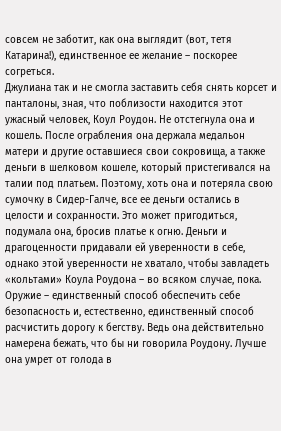совсем не заботит, как она выглядит (вот, тетя Катарина!), единственное ее желание – поскорее согреться.
Джулиана так и не смогла заставить себя снять корсет и панталоны, зная, что поблизости находится этот ужасный человек, Коул Роудон. Не отстегнула она и кошель. После ограбления она держала медальон матери и другие оставшиеся свои сокровища, а также деньги в шелковом кошеле, который пристегивался на талии под платьем. Поэтому, хоть она и потеряла свою сумочку в Сидер-Галче, все ее деньги остались в целости и сохранности. Это может пригодиться, подумала она, бросив платье к огню. Деньги и драгоценности придавали ей уверенности в себе, однако этой уверенности не хватало, чтобы завладеть «кольтами» Коула Роудона – во всяком случае, пока. Оружие – единственный способ обеспечить себе безопасность и, естественно, единственный способ расчистить дорогу к бегству. Ведь она действительно намерена бежать, что бы ни говорила Роудону. Лучше она умрет от голода в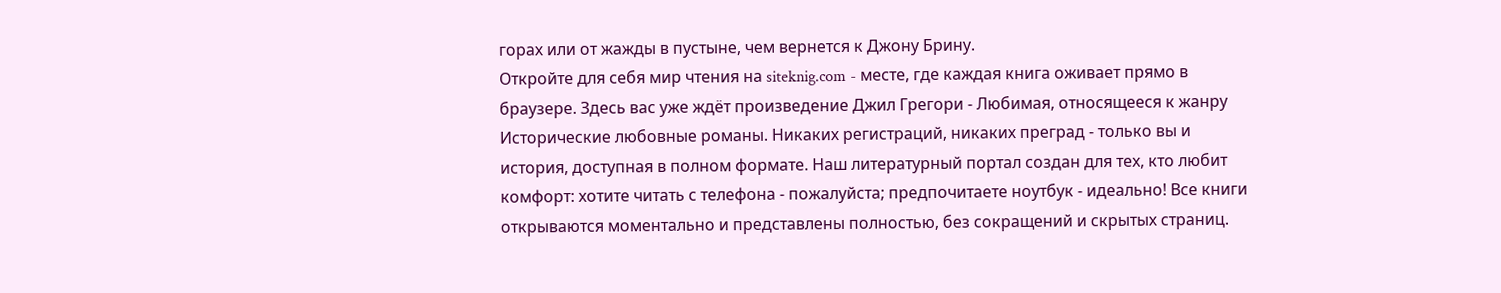горах или от жажды в пустыне, чем вернется к Джону Брину.
Откройте для себя мир чтения на siteknig.com - месте, где каждая книга оживает прямо в браузере. Здесь вас уже ждёт произведение Джил Грегори - Любимая, относящееся к жанру Исторические любовные романы. Никаких регистраций, никаких преград - только вы и история, доступная в полном формате. Наш литературный портал создан для тех, кто любит комфорт: хотите читать с телефона - пожалуйста; предпочитаете ноутбук - идеально! Все книги открываются моментально и представлены полностью, без сокращений и скрытых страниц.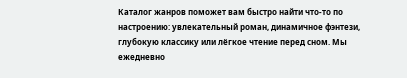Каталог жанров поможет вам быстро найти что-то по настроению: увлекательный роман, динамичное фэнтези, глубокую классику или лёгкое чтение перед сном. Мы ежедневно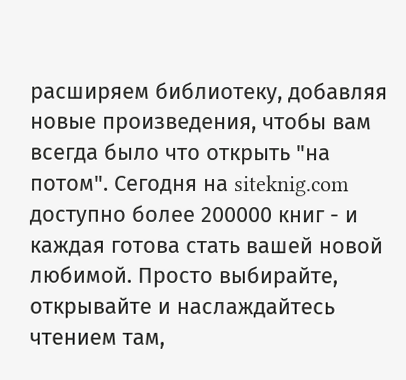расширяем библиотеку, добавляя новые произведения, чтобы вам всегда было что открыть "на потом". Сегодня на siteknig.com доступно более 200000 книг - и каждая готова стать вашей новой любимой. Просто выбирайте, открывайте и наслаждайтесь чтением там,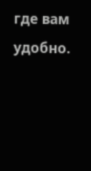где вам удобно.